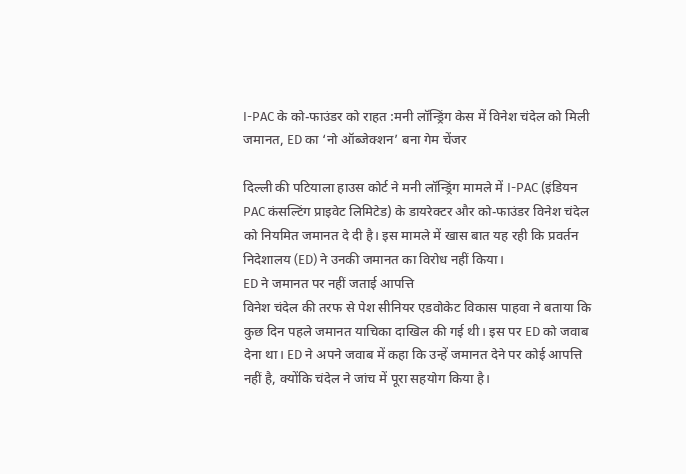I-PAC के को-फाउंडर को राहत :मनी लॉन्ड्रिंग केस में विनेश चंदेल को मिली जमानत, ED का ‘नो ऑब्जेक्शन’ बना गेम चेंजर

दिल्ली की पटियाला हाउस कोर्ट ने मनी लॉन्ड्रिंग मामले में I-PAC (इंडियन PAC कंसल्टिंग प्राइवेट लिमिटेड) के डायरेक्टर और को-फाउंडर विनेश चंदेल को नियमित जमानत दे दी है। इस मामले में खास बात यह रही कि प्रवर्तन निदेशालय (ED) ने उनकी जमानत का विरोध नहीं किया।
ED ने जमानत पर नहीं जताई आपत्ति
विनेश चंदेल की तरफ से पेश सीनियर एडवोकेट विकास पाहवा ने बताया कि कुछ दिन पहले जमानत याचिका दाखिल की गई थी। इस पर ED को जवाब देना था। ED ने अपने जवाब में कहा कि उन्हें जमानत देने पर कोई आपत्ति नहीं है, क्योंकि चंदेल ने जांच में पूरा सहयोग किया है।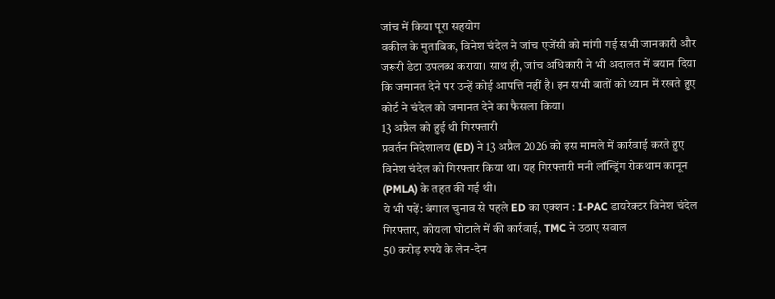जांच में किया पूरा सहयोग
वकील के मुताबिक, विनेश चंदेल ने जांच एजेंसी को मांगी गई सभी जानकारी और जरूरी डेटा उपलब्ध कराया। साथ ही, जांच अधिकारी ने भी अदालत में बयान दिया कि जमानत देने पर उन्हें कोई आपत्ति नहीं है। इन सभी बातों को ध्यान में रखते हुए कोर्ट ने चंदेल को जमानत देने का फैसला किया।
13 अप्रैल को हुई थी गिरफ्तारी
प्रवर्तन निदेशालय (ED) ने 13 अप्रैल 2026 को इस मामले में कार्रवाई करते हुए विनेश चंदेल को गिरफ्तार किया था। यह गिरफ्तारी मनी लॉन्ड्रिंग रोकथाम कानून (PMLA) के तहत की गई थी।
ये भी पढ़ें: बंगाल चुनाव से पहले ED का एक्शन : I-PAC डायरेक्टर विनेश चंदेल गिरफ्तार, कोयला घोटाले में की कार्रवाई, TMC ने उठाए सवाल
50 करोड़ रुपये के लेन-देन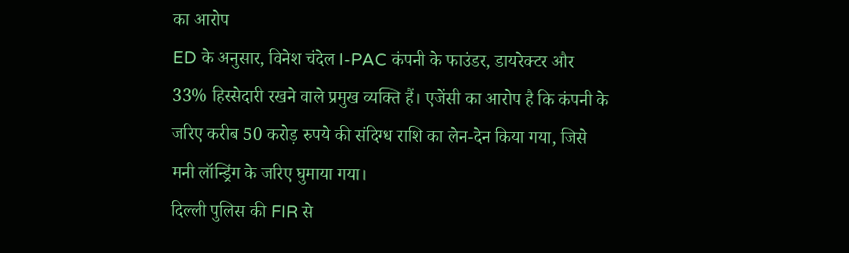का आरोप
ED के अनुसार, विनेश चंदेल I-PAC कंपनी के फाउंडर, डायरेक्टर और 33% हिस्सेदारी रखने वाले प्रमुख व्यक्ति हैं। एजेंसी का आरोप है कि कंपनी के जरिए करीब 50 करोड़ रुपये की संदिग्ध राशि का लेन-देन किया गया, जिसे मनी लॉन्ड्रिंग के जरिए घुमाया गया।
दिल्ली पुलिस की FIR से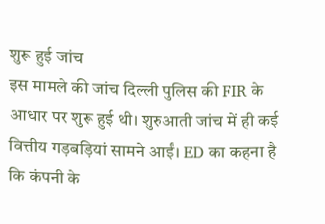शुरू हुई जांच
इस मामले की जांच दिल्ली पुलिस की FIR के आधार पर शुरू हुई थी। शुरुआती जांच में ही कई वित्तीय गड़बड़ियां सामने आईं। ED का कहना है कि कंपनी के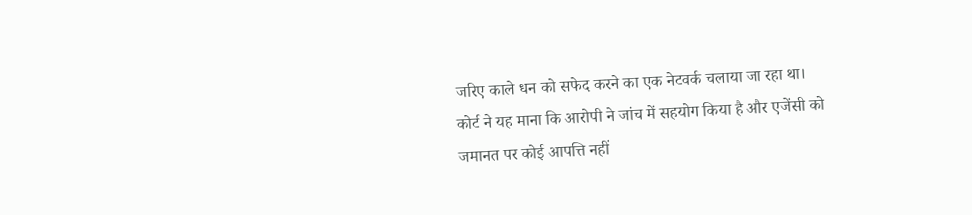जरिए काले धन को सफेद करने का एक नेटवर्क चलाया जा रहा था।
कोर्ट ने यह माना कि आरोपी ने जांच में सहयोग किया है और एजेंसी को जमानत पर कोई आपत्ति नहीं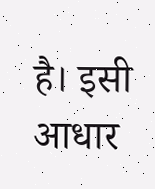है। इसी आधार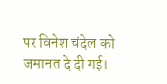पर विनेश चंदेल को जमानत दे दी गई।